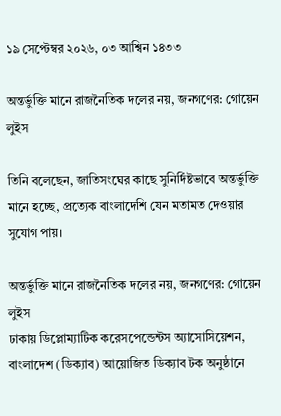১৯ সেপ্টেম্বর ২০২৬, ০৩ আশ্বিন ১৪৩৩

অন্তর্ভুক্তি মানে রাজনৈতিক দলের নয়, জনগণের: গোয়েন লুইস

তিনি বলেছেন, জাতিসংঘের কাছে সুনির্দিষ্টভাবে অন্তর্ভুক্তি মানে হচ্ছে, প্রত্যেক বাংলাদেশি যেন মতামত দেওয়ার সুযোগ পায়।

অন্তর্ভুক্তি মানে রাজনৈতিক দলের নয়, জনগণের: গোয়েন লুইস
ঢাকায় ডিপ্লোম্যাটিক করেসপেন্ডেন্টস অ্যাসোসিয়েশন, বাংলাদেশ (ডিক্যাব) আয়োজিত ডিক্যাব টক অনুষ্ঠানে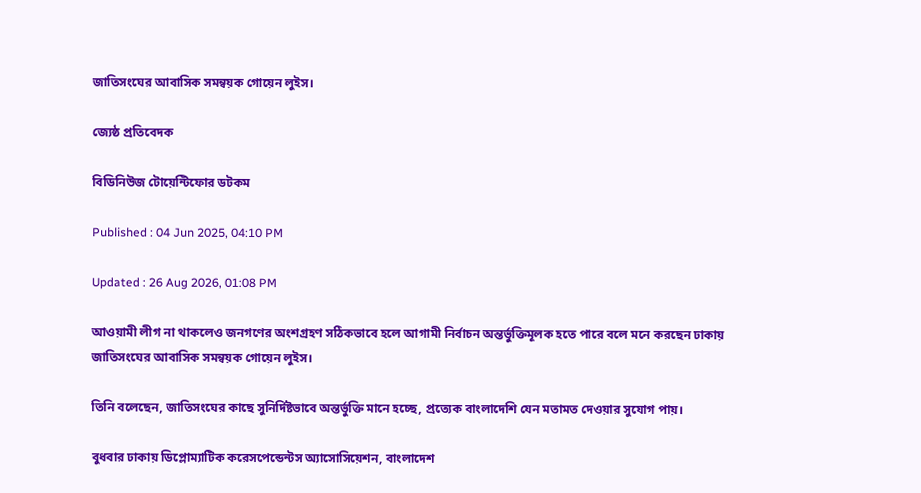জাতিসংঘের আবাসিক সমন্বয়ক গোয়েন লুইস।

জ্যেষ্ঠ প্রতিবেদক

বিডিনিউজ টোয়েন্টিফোর ডটকম

Published : 04 Jun 2025, 04:10 PM

Updated : 26 Aug 2026, 01:08 PM

আওয়ামী লীগ না থাকলেও জনগণের অংশগ্রহণ সঠিকভাবে হলে আগামী নির্বাচন অন্তর্ভুক্তিমূলক হতে পারে বলে মনে করছেন ঢাকায় জাতিসংঘের আবাসিক সমন্বয়ক গোয়েন লুইস।

তিনি বলেছেন, জাতিসংঘের কাছে সুনির্দিষ্টভাবে অন্তর্ভুক্তি মানে হচ্ছে, প্রত্যেক বাংলাদেশি যেন মতামত দেওয়ার সুযোগ পায়।

বুধবার ঢাকায় ডিপ্লোম্যাটিক করেসপেন্ডেন্টস অ্যাসোসিয়েশন, বাংলাদেশ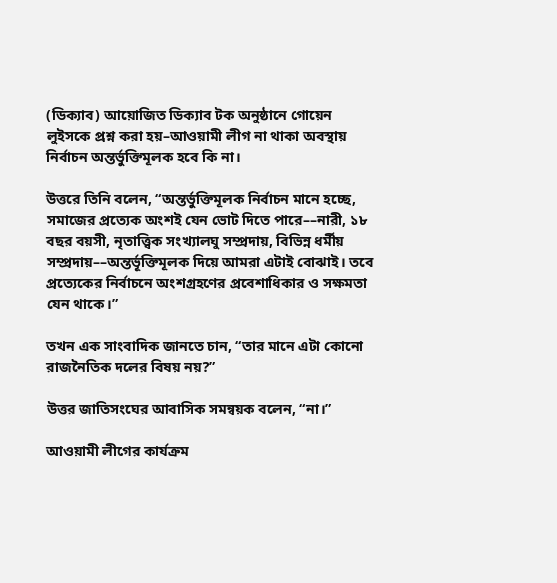(ডিক্যাব) আয়োজিত ডিক্যাব টক অনুষ্ঠানে গোয়েন লুইসকে প্রশ্ন করা হয়–আওয়ামী লীগ না থাকা অবস্থায় নির্বাচন অন্তর্ভুক্তিমূলক হবে কি না।

উত্তরে তিনি বলেন, “অন্তর্ভুক্তিমূলক নির্বাচন মানে হচ্ছে, সমাজের প্রত্যেক অংশই যেন ভোট দিতে পারে––নারী, ১৮ বছর বয়সী, নৃতাত্ত্বিক সংখ্যালঘু সম্প্রদায়, বিভিন্ন ধর্মীয় সম্প্রদায়––অন্তর্ভূক্তিমূলক দিয়ে আমরা এটাই বোঝাই। তবে প্রত্যেকের নির্বাচনে অংশগ্রহণের প্রবেশাধিকার ও সক্ষমতা যেন থাকে।”

তখন এক সাংবাদিক জানতে চান, “তার মানে এটা কোনো রাজনৈতিক দলের বিষয় নয়?”

উত্তর জাতিসংঘের আবাসিক সমন্বয়ক বলেন, “না।”

আওয়ামী লীগের কার্যক্রম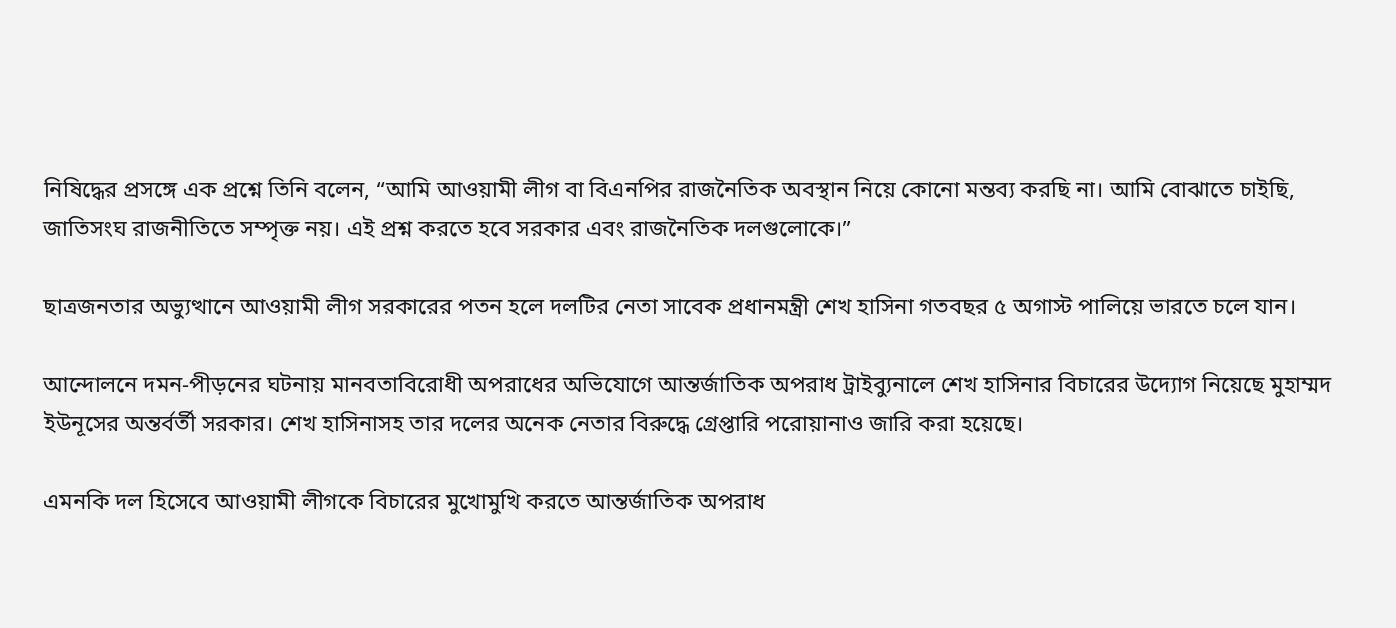নিষিদ্ধের প্রসঙ্গে এক প্রশ্নে তিনি বলেন, “আমি আওয়ামী লীগ বা বিএনপির রাজনৈতিক অবস্থান নিয়ে কোনো মন্তব্য করছি না। আমি বোঝাতে চাইছি, জাতিসংঘ রাজনীতিতে সম্পৃক্ত নয়। এই প্রশ্ন করতে হবে সরকার এবং রাজনৈতিক দলগুলোকে।”

ছাত্রজনতার অভ্যুত্থানে আওয়ামী লীগ সরকারের পতন হলে দলটির নেতা সাবেক প্রধানমন্ত্রী শেখ হাসিনা গতবছর ৫ অগাস্ট পালিয়ে ভারতে চলে যান।

আন্দোলনে দমন-পীড়নের ঘটনায় মানবতাবিরোধী অপরাধের অভিযোগে আন্তর্জাতিক অপরাধ ট্রাইব্যুনালে শেখ হাসিনার বিচারের উদ্যোগ নিয়েছে মুহাম্মদ ইউনূসের অন্তর্বর্তী সরকার। শেখ হাসিনাসহ তার দলের অনেক নেতার বিরুদ্ধে গ্রেপ্তারি পরোয়ানাও জারি করা হয়েছে।

এমনকি দল হিসেবে আওয়ামী লীগকে বিচারের মুখোমুখি করতে আন্তর্জাতিক অপরাধ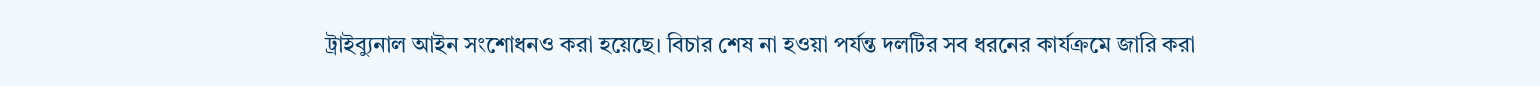ট্রাইব্যুনাল আইন সংশোধনও করা হয়েছে। বিচার শেষ না হওয়া পর্যন্ত দলটির সব ধরনের কার্যক্রমে জারি করা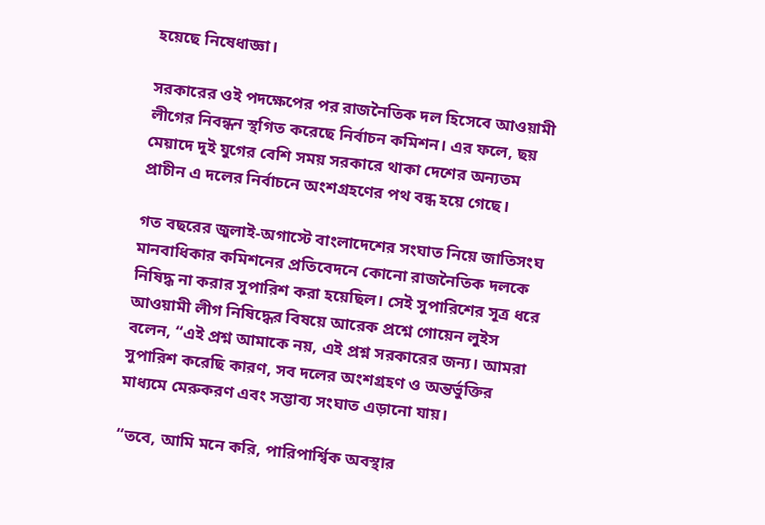হয়েছে নিষেধাজ্ঞা।

সরকারের ওই পদক্ষেপের পর রাজনৈতিক দল হিসেবে আওয়ামী লীগের নিবন্ধন স্থগিত করেছে নির্বাচন কমিশন। এর ফলে, ছয় মেয়াদে দুই যুগের বেশি সময় সরকারে থাকা দেশের অন্যতম প্রাচীন এ দলের নির্বাচনে অংশগ্রহণের পথ বন্ধ হয়ে গেছে।

গত বছরের জুলাই-অগাস্টে বাংলাদেশের সংঘাত নিয়ে জাতিসংঘ মানবাধিকার কমিশনের প্রতিবেদনে কোনো রাজনৈতিক দলকে নিষিদ্ধ না করার সুপারিশ করা হয়েছিল। সেই সুপারিশের সূত্র ধরে আওয়ামী লীগ নিষিদ্ধের বিষয়ে আরেক প্রশ্নে গোয়েন লুইস বলেন, “এই প্রশ্ন আমাকে নয়, এই প্রশ্ন সরকারের জন্য। আমরা সুপারিশ করেছি কারণ, সব দলের অংশগ্রহণ ও অন্তর্ভুক্তির মাধ্যমে মেরুকরণ এবং সম্ভাব্য সংঘাত এড়ানো যায়।

“তবে, আমি মনে করি, পারিপার্শ্বিক অবস্থার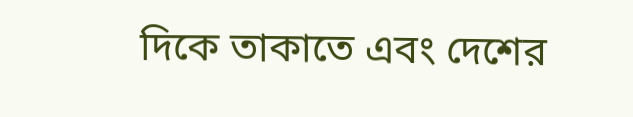দিকে তাকাতে এবং দেশের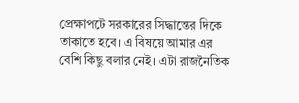প্রেক্ষাপটে সরকারের সিদ্ধান্তের দিকে তাকাতে হবে। এ বিষয়ে আমার এর বেশি কিছু বলার নেই। এটা রাজনৈতিক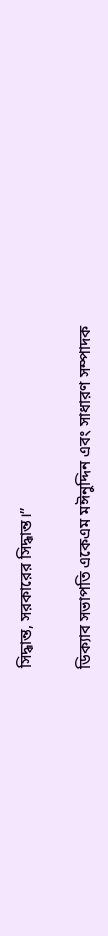সিদ্ধান্ত, সরকারের সিদ্ধান্ত।”

ডিক্যাব সভাপতি একেএম মঈনুদ্দিন এবং সাধারণ সম্পাদক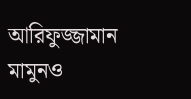আরিফুজ্জামান মামুনও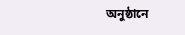অনুষ্ঠানে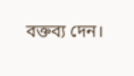বক্তব্য দেন।